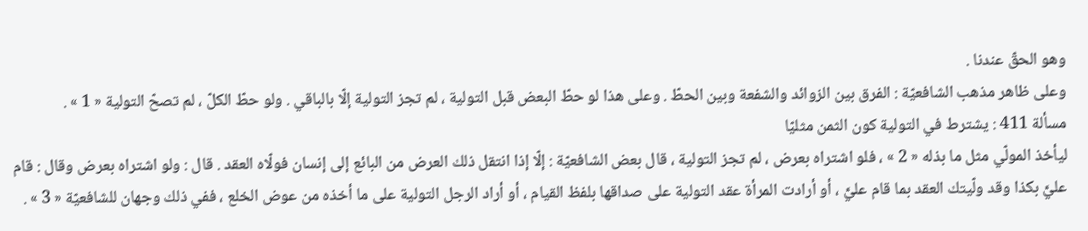وهو الحقّ عندنا .
وعلى ظاهر مذهب الشافعيّة : الفرق بين الزوائد والشفعة وبين الحطّ . وعلى هذا لو حطّ البعض قبل التولية ، لم تجز التولية إلّا بالباقي . ولو حطّ الكلّ ، لم تصحّ التولية « 1 » .
مسألة 411 : يشترط في التولية كون الثمن مثليّا
ليأخذ المولّي مثل ما بذله « 2 » ، فلو اشتراه بعرض ، لم تجز التولية ، قال بعض الشافعيّة : إلّا إذا انتقل ذلك العرض من البائع إلى إنسان فولّاه العقد . قال : ولو اشتراه بعرض وقال : قام عليَّ بكذا وقد ولّيتك العقد بما قام عليَّ ، أو أرادت المرأة عقد التولية على صداقها بلفظ القيام ، أو أراد الرجل التولية على ما أخذه من عوض الخلع ، ففي ذلك وجهان للشافعيّة « 3 » .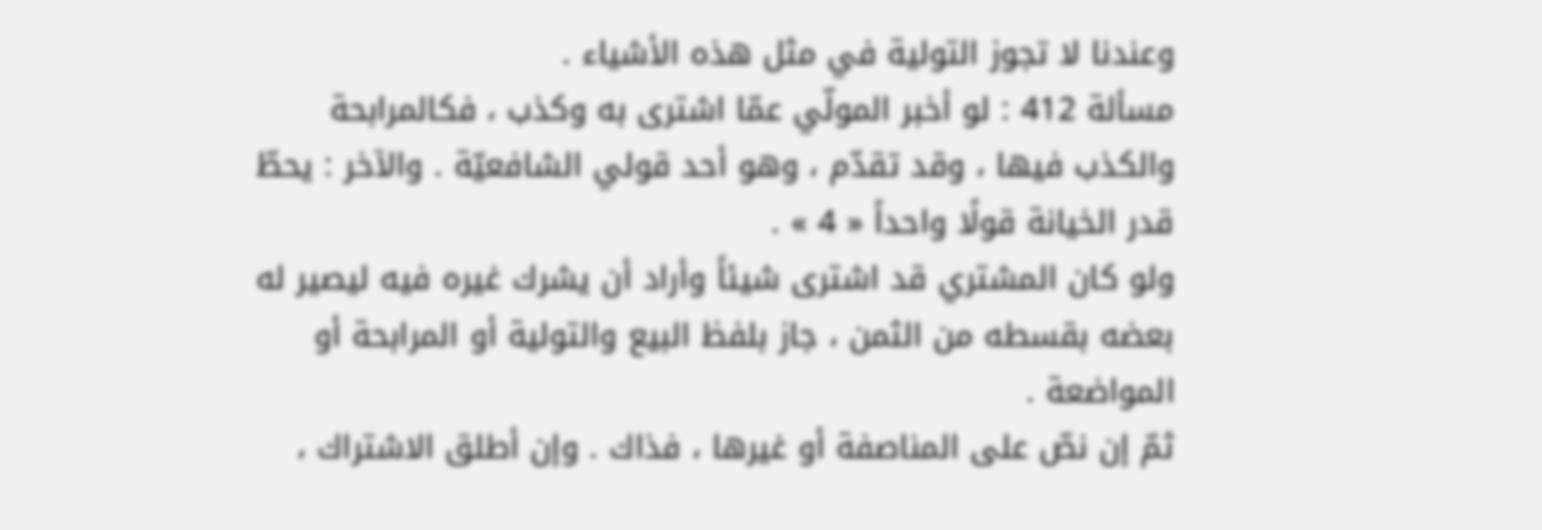وعندنا لا تجوز التولية في مثل هذه الأشياء .
مسألة 412 : لو أخبر المولّي عمّا اشترى به وكذب ، فكالمرابحة
والكذب فيها ، وقد تقدّم ، وهو أحد قولي الشافعيّة . والآخر : يحطّ قدر الخيانة قولًا واحداً « 4 » .
ولو كان المشتري قد اشترى شيئاً وأراد أن يشرك غيره فيه ليصير له بعضه بقسطه من الثمن ، جاز بلفظ البيع والتولية أو المرابحة أو المواضعة .
ثمّ إن نصّ على المناصفة أو غيرها ، فذاك . وإن أطلق الاشتراك ،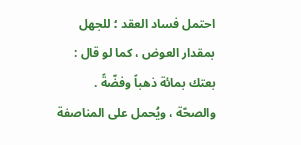احتمل فساد العقد ؛ للجهل بمقدار العوض ، كما لو قال : بعتك بمائة ذهباً وفضّةً . والصحّة ، ويُحمل على المناصفة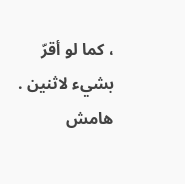، كما لو أقرّ بشيء لاثنين .
هامش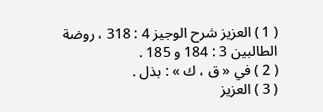( 1 ) العزيز شرح الوجيز 4 : 318 ، روضة الطالبين 3 : 184 و 185 .
( 2 ) في « ق ، ك » : بذل .
( 3 ) العزيز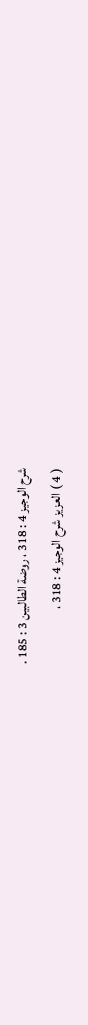شرح الوجيز 4 : 318 ، روضة الطالبين 3 : 185 .
( 4 ) العزيز شرح الوجيز 4 : 318 ،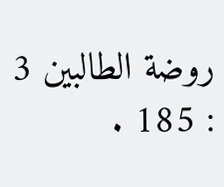روضة الطالبين 3 : 185 .